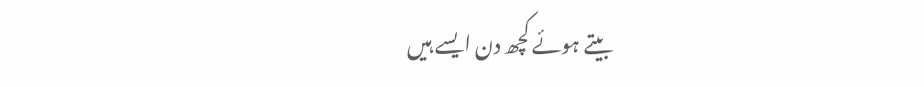بیتے ہوئے کچھ دن ایسے ہیں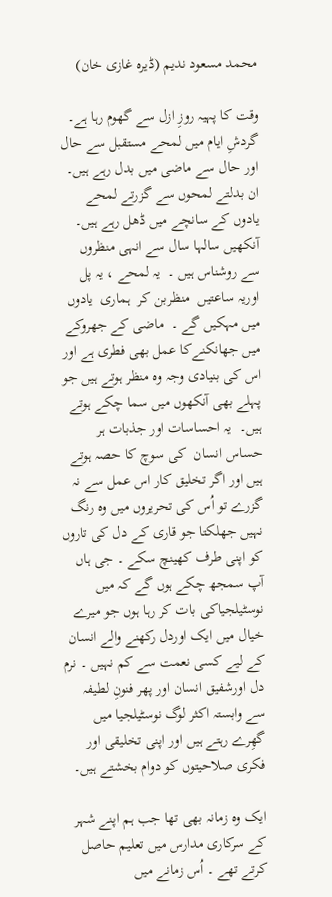محمد مسعود ندیم (ڈیرہ غازی خان)

وقت کا پہیہ روزِ ازل سے گھوم رہا ہے۔ گردشِ ایام میں لمحے مستقبل سے حال اور حال سے ماضی میں بدل رہے ہیں۔ ان بدلتے لمحوں سے گزرتے لمحے یادوں کے سانچے میں ڈھل رہے ہیں۔ آنکھیں سالہا سال سے انہی منظروں سے روشناس ہیں ۔  یہ لمحے ، یہ پل  اوریہ ساعتیں  منظربن کر  ہماری  یادوں میں مہکیں گے ۔  ماضی کے جھروکے میں جھانکنےکا عمل بھی فطری ہے اور اس کی بنیادی وجہ وہ منظر ہوتے ہیں جو پہلے بھی آنکھوں میں سما چکے ہوتے ہیں۔  یہ احساسات اور جذبات ہر حساس انسان  کی سوچ کا حصہ ہوتے ہیں اور اگر تخلیق کار اس عمل سے نہ گزرے تو اُس کی تحریروں میں وہ رنگ نہیں جھلکتا جو قاری کے دل کی تاروں کو اپنی طرف کھینچ سکے ۔ جی ہاں آپ سمجھ چکے ہوں گے کہ میں نوسٹیلجیاکی بات کر رہا ہوں جو میرے خیال میں ایک اوردل رکھنے والے انسان کے لیے کسی نعمت سے کم نہیں ۔ نرم دل اورشفیق انسان اور پھر فنونِ لطیفہ سے وابستہ اکثر لوگ نوسٹیلجیا میں گھِرے رہتے ہیں اور اپنی تخلیقی اور فکری صلاحیتوں کو دوام بخشتے ہیں۔

ایک وہ زمانہ بھی تھا جب ہم اپنے شہر کے سرکاری مدارس میں تعلیم حاصل کرتے تھے ۔ اُس زمانے میں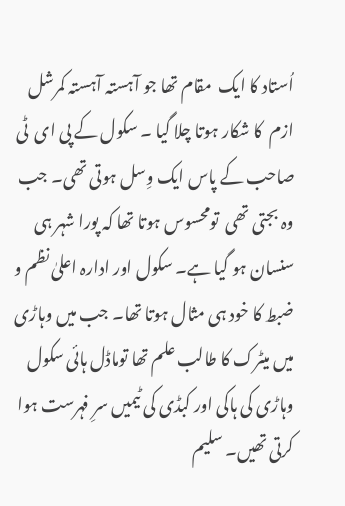اُستاد کا ایک  مقام تھا جو آہستہ آہستہ کمرشل ازم  کا شکار ہوتا چلا گیا ۔ سکول کے پی ای  ٹی  صاحب کے پاس ایک وِسل ہوتی تھی۔ جب وہ بجتی تھی  تومحسوس ہوتا تھا کہ پورا شہر ہی سنسان ہو گیا ہے۔ سکول اور ادارہ اعلیٰ نظم و ضبط کا خود ہی مثال ہوتا تھا۔ جب میں وہاڑی میں میٹرک کا طالب علم تھا توماڈل ہائی سکول وہاڑی کی ہاکی اور کبڈی کی ٹیمیں سرِ فہرست ہوا کرتی تھیں۔ سلیم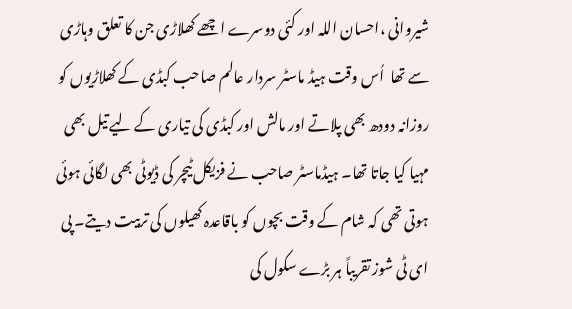شیروانی ،احسان اللہ اور کئی دوسرے اچھے کھلاڑی جن کا تعلق وہاڑی سے تھا  اُس وقت ہیڈ ماسٹر سردار عالم صاحب کبڈی کے کھلاڑیوں کو روزانہ دودھ بھی پلاتے اور مالش اور کبڈی کی تیاری کے لیے تیل بھی مہیا کیا جاتا تھا۔ ہیڈماسٹر صاحب نے فزیکل ٹیچر کی ڈیوٹی بھی لگائی ہوئی ہوتی تھی کہ شام کے وقت بچوں کو باقاعدہ کھیلوں کی تربیت دیتے۔ پی ای ٹی شوز تقریباً ہر بڑے سکول کی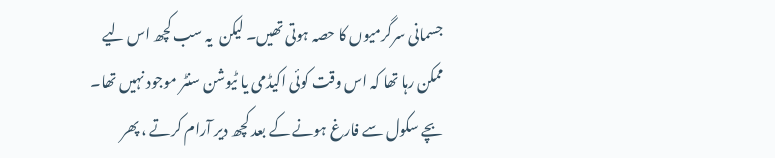جسمانی سرگرمیوں کا حصہ ہوتی تھیں۔ لیکن  یہ سب کچھ اس لیے ممکن رہا تھا کہ اس وقت کوئی اکیڈمی یا ٹیوشن سنٹر موجود نہیں تھا۔ بچے سکول سے فارغ ہونے کے بعد کچھ دیر آرام کرتے ، پھر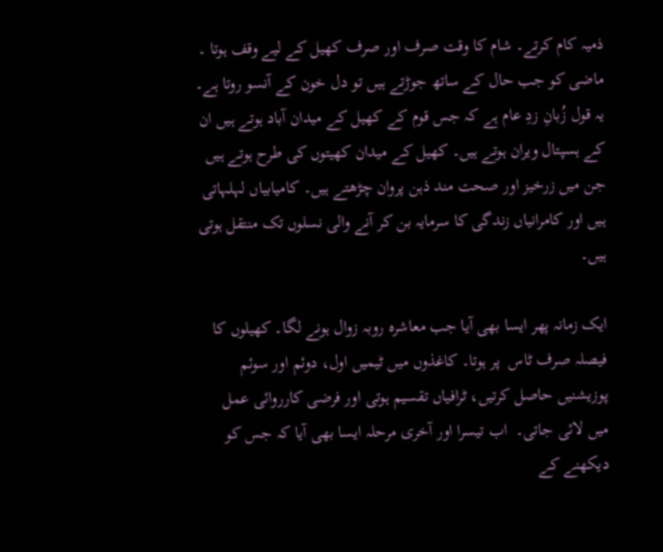ذمیہ کام کرتے۔ شام کا وقت صرف اور صرف کھیل کے لیے وقف ہوتا ۔ ماضی کو جب حال کے ساتھ جوڑتے ہیں تو دل خون کے آنسو روتا ہے۔ یہ قول زُبانِ زدِ عام ہے کہ جس قوم کے کھیل کے میدان آباد ہوتے ہیں ان کے ہسپتال ویران ہوتے ہیں۔ کھیل کے میدان کھیتوں کی طرح ہوتے ہیں جن میں زرخیز اور صحت مند ذہن پروان چڑھتے ہیں۔ کامیابیاں لہلہاتی ہیں اور کامرانیاں زندگی کا سرمایہ بن کر آنے والی نسلوں تک منتقل ہوتی ہیں۔

ایک زمانہ پھر ایسا بھی آیا جب معاشرہ روبہ زوال ہونے لگا۔ کھیلوں کا فیصلہ صرف ٹاس  پر ہوتا۔ کاغذوں میں ٹیمیں اول، دوئم اور سوئم پوزیشنیں حاصل کرتیں، ٹرافیاں تقسیم ہوتی اور فرضی کارروائی عمل میں لائی جاتی۔  اب تیسرا اور آخری مرحلہ ایسا بھی آیا کہ جس کو دیکھنے کے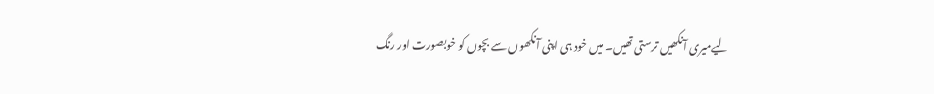لیےمیری آنکھیں ترستی تھیں۔ میں خود ہی اپنی آنکھوں سے بچوں کو خوبصورت اور رنگ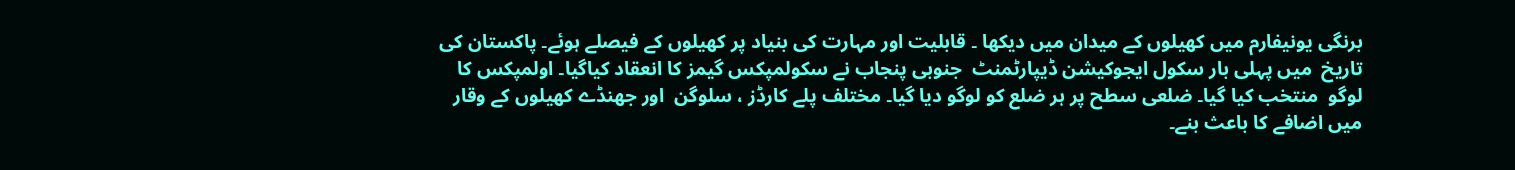برنگی یونیفارم میں کھیلوں کے میدان میں دیکھا ۔ قابلیت اور مہارت کی بنیاد پر کھیلوں کے فیصلے ہوئے۔ پاکستان کی  تاریخ  میں پہلی بار سکول ایجوکیشن ڈیپارٹمنٹ  جنوبی پنجاب نے سکولمپکس گیمز کا انعقاد کیاگیا۔ اولمپکس کا لوگو  منتخب کیا گیا۔ ضلعی سطح پر ہر ضلع کو لوگو دیا گیا۔ مختلف پلے کارڈز ، سلوگن  اور جھنڈے کھیلوں کے وقار میں اضافے کا باعث بنے۔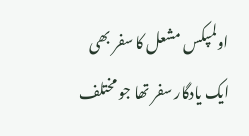اولمپکس مشعل کا سفر بھی ایک یادگار سفر تھا جو مختلف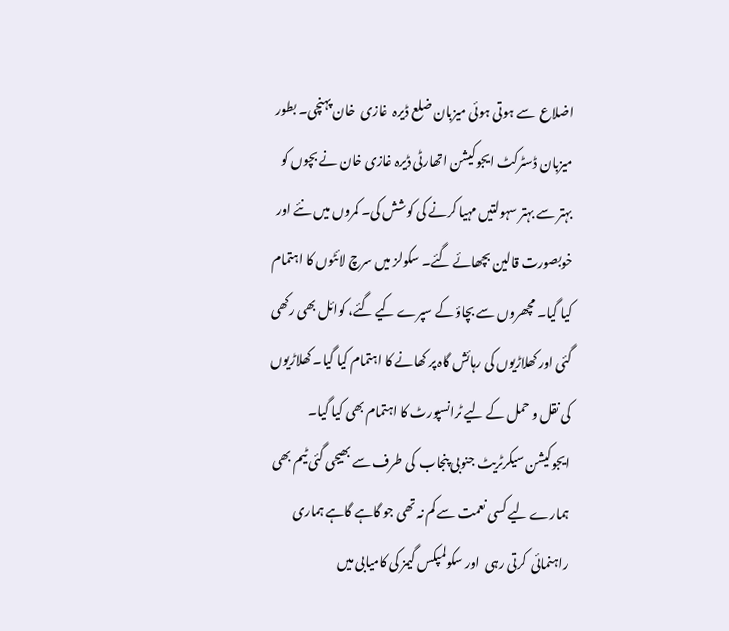اضلاع  سے ہوتی ہوئی میزبان ضلع ڈیرہ  غازی  خان پہنچی۔ بطور میزبان ڈسٹرکٹ ایجوکیشن اتھارٹی ڈیرہ غازی خان نے بچوں کو بہتر سے بہتر سہولتیں مہیا کرنے کی کوشش کی۔ کمروں میں نئے اور خوبصورت قالین بچھائے گئے۔ سکولز میں سرچ لائٹوں کا اہتمام کیا گیا۔ مچھروں سے بچاؤ کے سپرے کیے گئے، کوائل بھی رکھی گئی اور کھلاڑیوں کی رہائش گاہ پر کھانے کا اہتمام کیا گیا۔ کھلاڑیوں کی نقل و حمل کے لیے ٹرانسپورٹ کا اہتمام بھی کیا گیا۔ ایجوکیشن سیکرٹریٹ جنوبی پنجاب  کی طرف سے بھیجی گئی ٹیم بھی ہمارے لیے کسی نعمت سے کم نہ تھی جو گاہے گاہے ہماری  راہنمائی  کرتی رہی  اور سکولمپکس گیمز کی کامیابی میں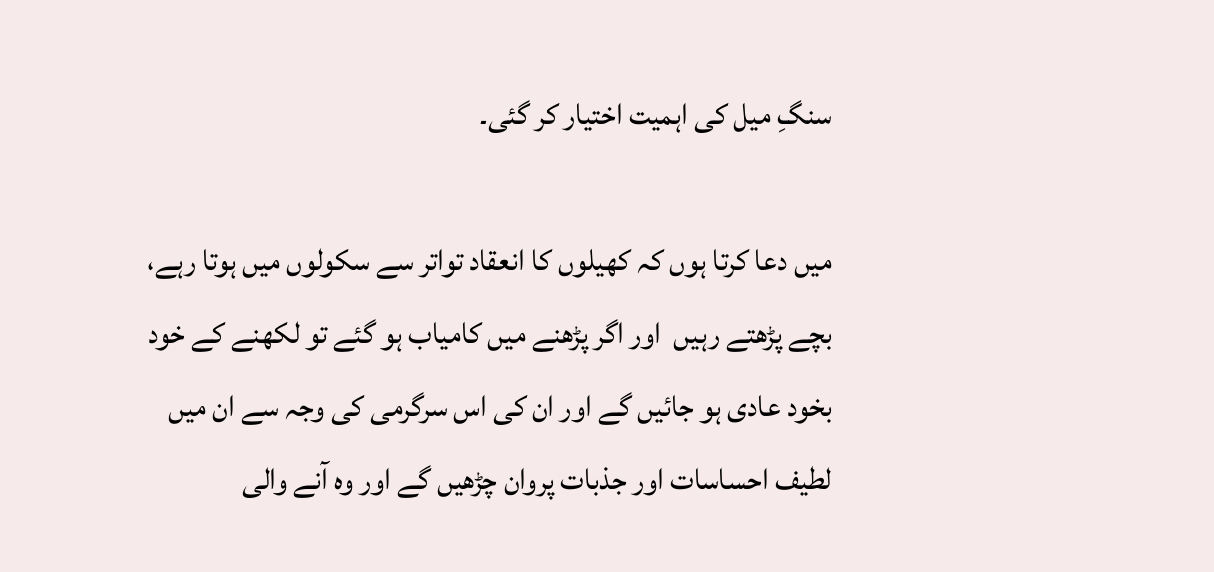سنگِ میل کی اہمیت اختیار کر گئی۔

میں دعا کرتا ہوں کہ کھیلوں کا انعقاد تواتر سے سکولوں میں ہوتا رہے، بچے پڑھتے رہیں  اور اگر پڑھنے میں کامیاب ہو گئے تو لکھنے کے خود بخود عادی ہو جائیں گے اور ان کی اس سرگرمی کی وجہ سے ان میں لطیف احساسات اور جذبات پروان چڑھیں گے اور وہ آنے والی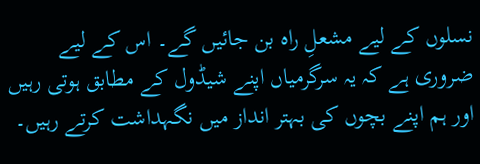نسلوں کے لیے مشعلِ راہ بن جائیں گے۔ اس کے لیے ضروری ہے کہ یہ سرگرمیاں اپنے شیڈول کے مطابق ہوتی رہیں اور ہم اپنے بچوں کی بہتر انداز میں نگہداشت کرتے رہیں۔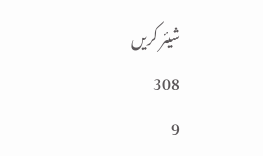شیئر کریں
308
9